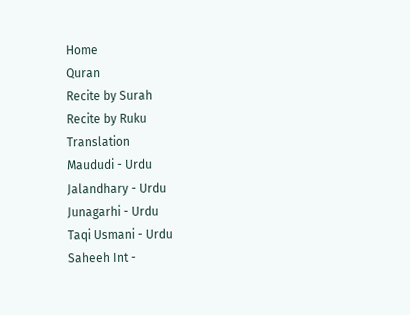Home
Quran
Recite by Surah
Recite by Ruku
Translation
Maududi - Urdu
Jalandhary - Urdu
Junagarhi - Urdu
Taqi Usmani - Urdu
Saheeh Int -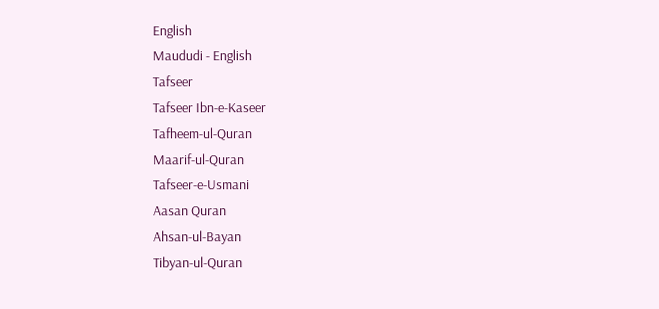English
Maududi - English
Tafseer
Tafseer Ibn-e-Kaseer
Tafheem-ul-Quran
Maarif-ul-Quran
Tafseer-e-Usmani
Aasan Quran
Ahsan-ul-Bayan
Tibyan-ul-Quran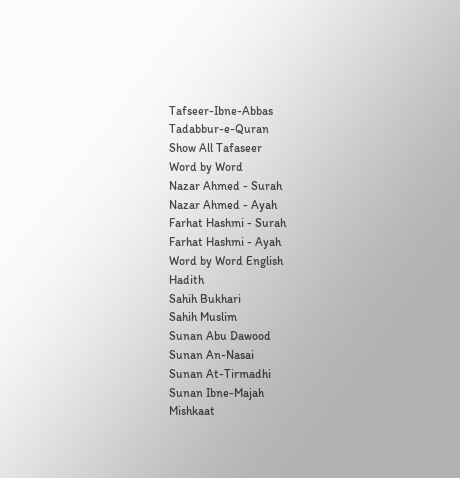Tafseer-Ibne-Abbas
Tadabbur-e-Quran
Show All Tafaseer
Word by Word
Nazar Ahmed - Surah
Nazar Ahmed - Ayah
Farhat Hashmi - Surah
Farhat Hashmi - Ayah
Word by Word English
Hadith
Sahih Bukhari
Sahih Muslim
Sunan Abu Dawood
Sunan An-Nasai
Sunan At-Tirmadhi
Sunan Ibne-Majah
Mishkaat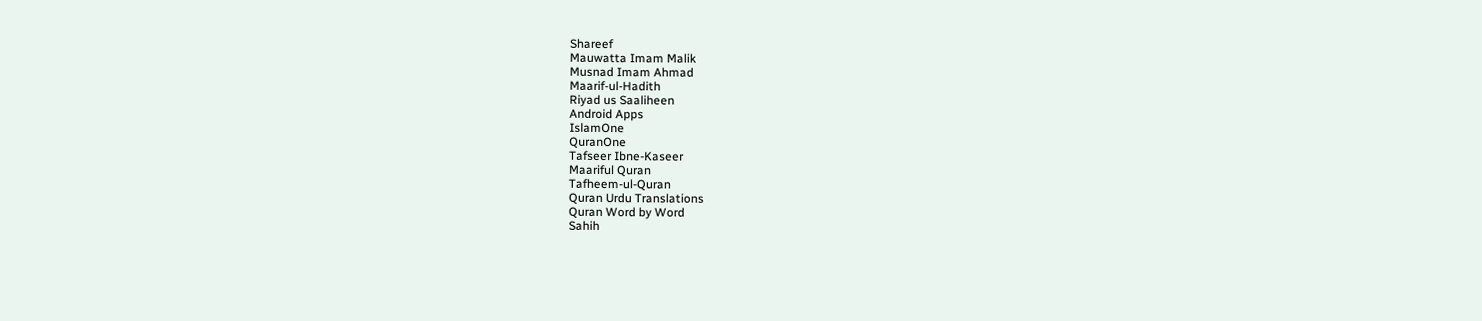Shareef
Mauwatta Imam Malik
Musnad Imam Ahmad
Maarif-ul-Hadith
Riyad us Saaliheen
Android Apps
IslamOne
QuranOne
Tafseer Ibne-Kaseer
Maariful Quran
Tafheem-ul-Quran
Quran Urdu Translations
Quran Word by Word
Sahih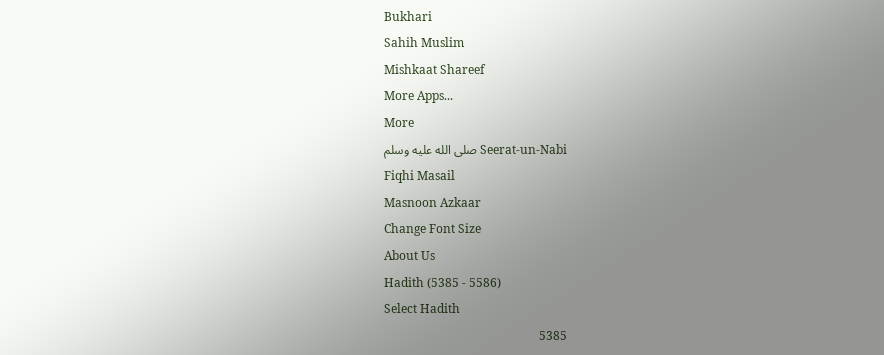Bukhari
Sahih Muslim
Mishkaat Shareef
More Apps...
More
Seerat-un-Nabi صلى الله عليه وسلم
Fiqhi Masail
Masnoon Azkaar
Change Font Size
About Us
Hadith (5385 - 5586)
Select Hadith
5385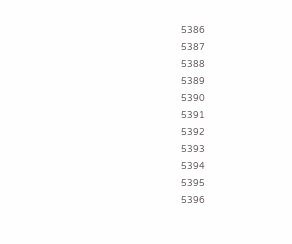5386
5387
5388
5389
5390
5391
5392
5393
5394
5395
5396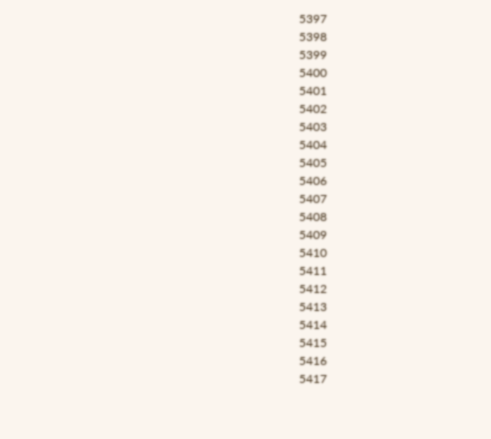5397
5398
5399
5400
5401
5402
5403
5404
5405
5406
5407
5408
5409
5410
5411
5412
5413
5414
5415
5416
5417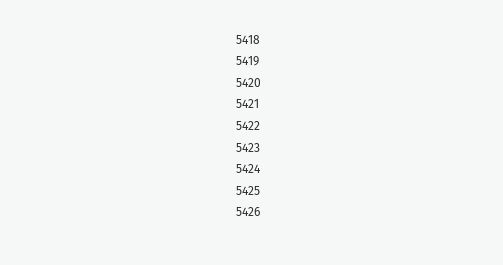5418
5419
5420
5421
5422
5423
5424
5425
5426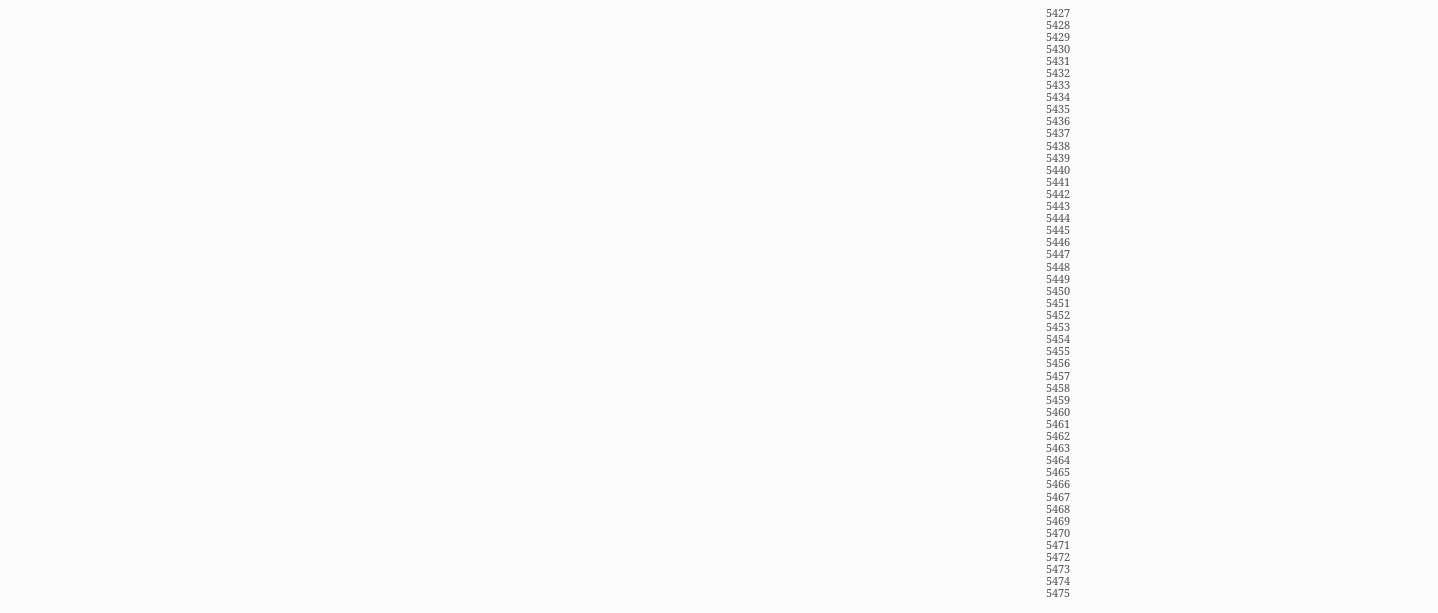5427
5428
5429
5430
5431
5432
5433
5434
5435
5436
5437
5438
5439
5440
5441
5442
5443
5444
5445
5446
5447
5448
5449
5450
5451
5452
5453
5454
5455
5456
5457
5458
5459
5460
5461
5462
5463
5464
5465
5466
5467
5468
5469
5470
5471
5472
5473
5474
5475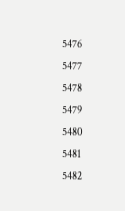5476
5477
5478
5479
5480
5481
5482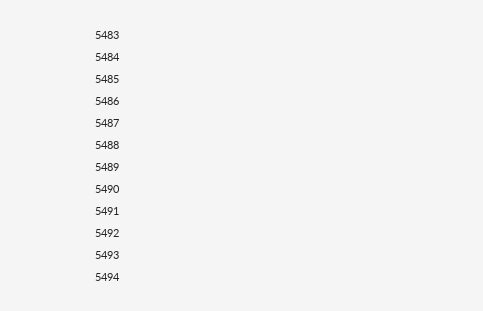5483
5484
5485
5486
5487
5488
5489
5490
5491
5492
5493
5494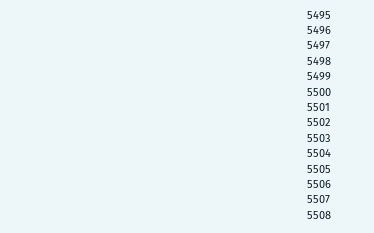5495
5496
5497
5498
5499
5500
5501
5502
5503
5504
5505
5506
5507
5508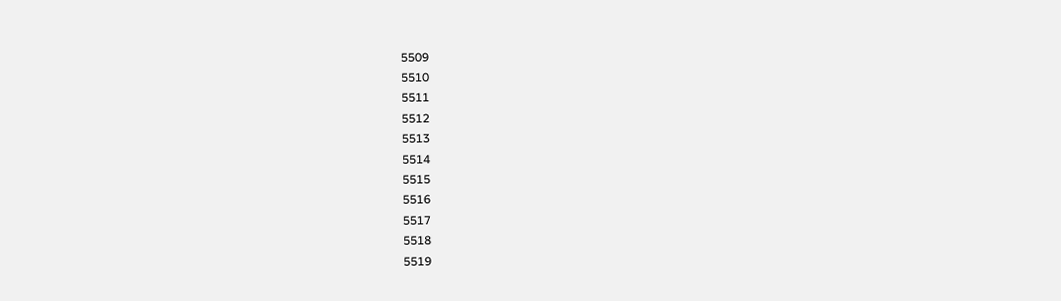5509
5510
5511
5512
5513
5514
5515
5516
5517
5518
5519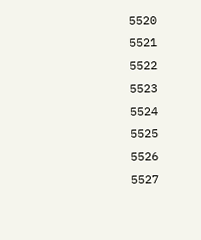5520
5521
5522
5523
5524
5525
5526
5527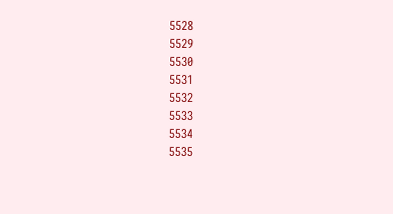5528
5529
5530
5531
5532
5533
5534
5535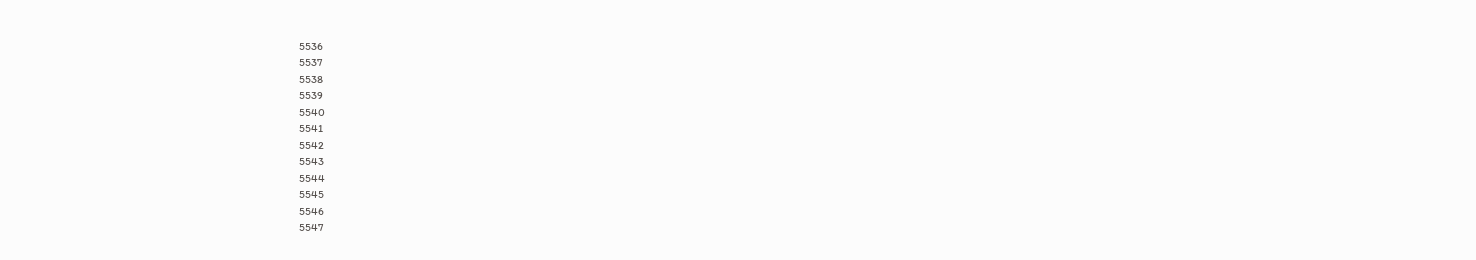5536
5537
5538
5539
5540
5541
5542
5543
5544
5545
5546
5547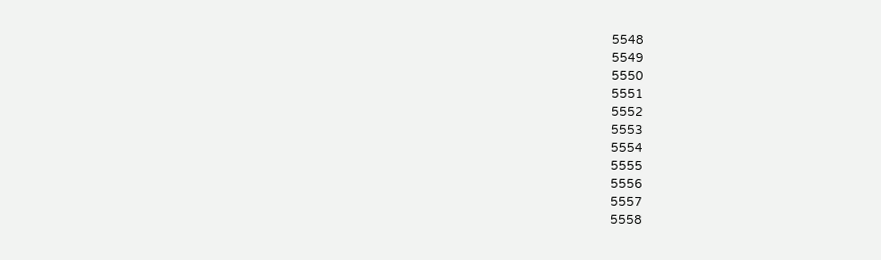5548
5549
5550
5551
5552
5553
5554
5555
5556
5557
5558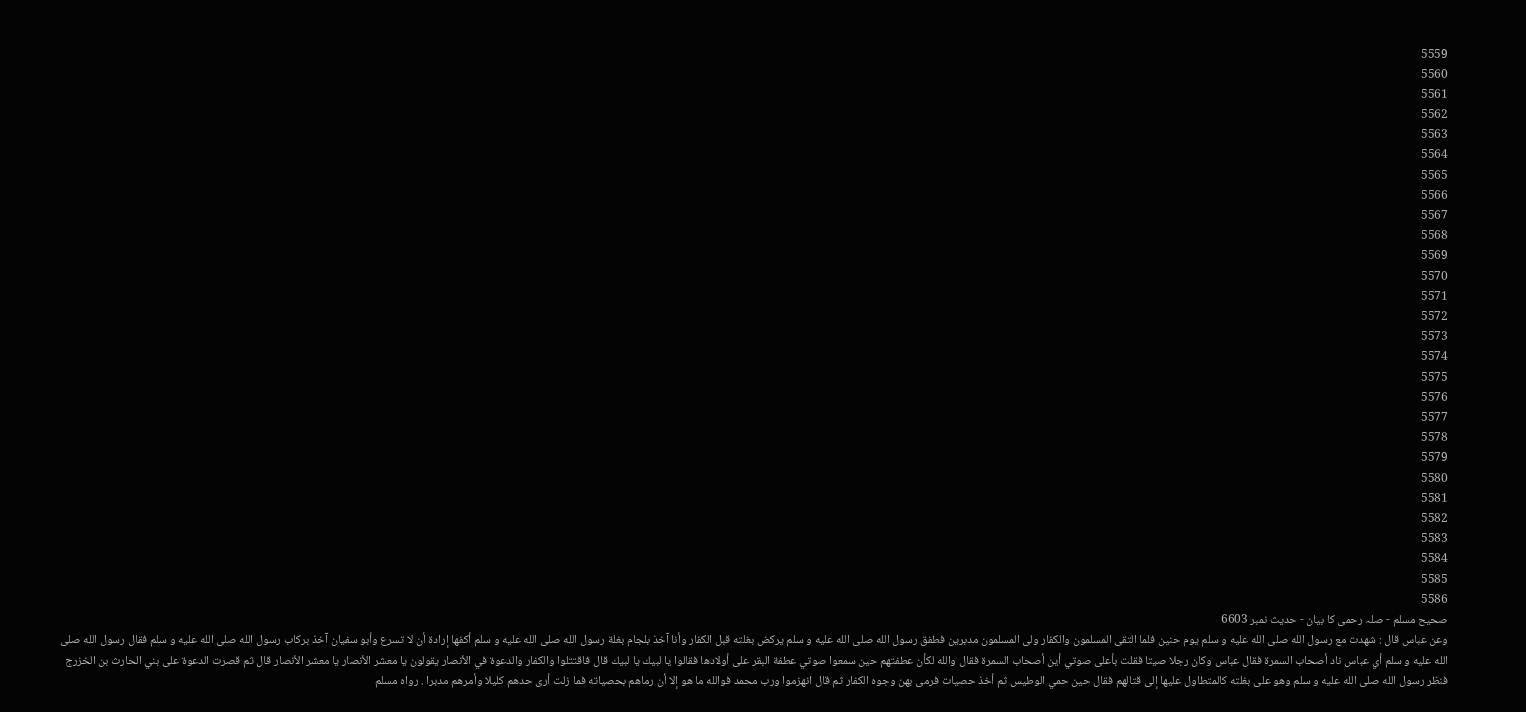5559
5560
5561
5562
5563
5564
5565
5566
5567
5568
5569
5570
5571
5572
5573
5574
5575
5576
5577
5578
5579
5580
5581
5582
5583
5584
5585
5586
صحیح مسلم - صلہ رحمی کا بیان - حدیث نمبر 6603
وعن عباس قال : شهدت مع رسول الله صلى الله عليه و سلم يوم حنين فلما التقى المسلمون والكفار ولى المسلمون مدبرين فطفق رسول الله صلى الله عليه و سلم يركض بغلته قبل الكفار وأنا آخذ بلجام بغلة رسول الله صلى الله عليه و سلم أكفها إرادة أن لا تسرع وأبو سفيان آخذ بركاب رسول الله صلى الله عليه و سلم فقال رسول الله صلى الله عليه و سلم أي عباس ناد أصحاب السمرة فقال عباس وكان رجلا صيتا فقلت بأعلى صوتي أين أصحاب السمرة فقال والله لكأن عطفتهم حين سمعوا صوتي عطفة البقر على أولادها فقالوا يا لبيك يا لبيك قال فاقتتلوا والكفار والدعوة في الأنصار يقولون يا معشر الأنصار يا معشر الأنصار قال ثم قصرت الدعوة على بني الحارث بن الخزرج فنظر رسول الله صلى الله عليه و سلم وهو على بغلته كالمتطاول عليها إلى قتالهم فقال حين حمي الوطيس ثم أخذ حصيات فرمى بهن وجوه الكفار ثم قال انهزموا ورب محمد فوالله ما هو إلا أن رماهم بحصياته فما زلت أرى حدهم كليلا وأمرهم مدبرا . رواه مسلم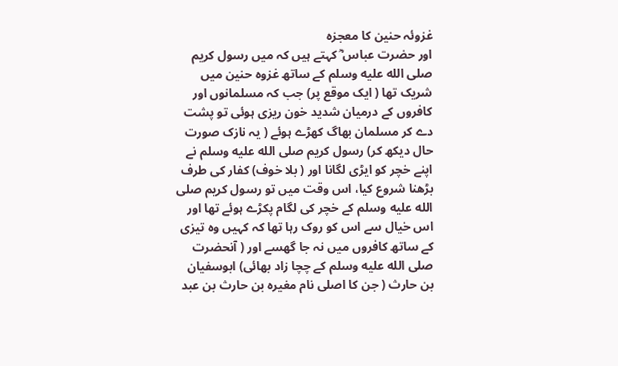غزوئہ حنین کا معجزہ
اور حضرت عباس ؓ کہتے ہیں کہ میں رسول کریم صلى الله عليه وسلم کے ساتھ غزوہ حنین میں شریک تھا ( ایک موقع پر) جب کہ مسلمانوں اور کافروں کے درمیان شدید خون ریزی ہوئی تو پشت دے کر مسلمان بھاگ کھڑے ہوئے ( یہ نازک صورت حال دیکھ کر) رسول کریم صلى الله عليه وسلم نے اپنے خچر کو ایڑی لگانا اور ( بلا خوف) کفار کی طرف بڑھنا شروع کیا، اس وقت میں تو رسول کریم صلى الله عليه وسلم کے خچر کی لگام پکڑے ہوئے تھا اور اس خیال سے اس کو روک رہا تھا کہ کہیں وہ تیزی کے ساتھ کافروں میں نہ جا گھسے اور ( آنحضرت صلى الله عليه وسلم کے چچا زاد بھائی) ابوسفیان بن حارث ( جن کا اصلی نام مغیرہ بن حارث بن عبد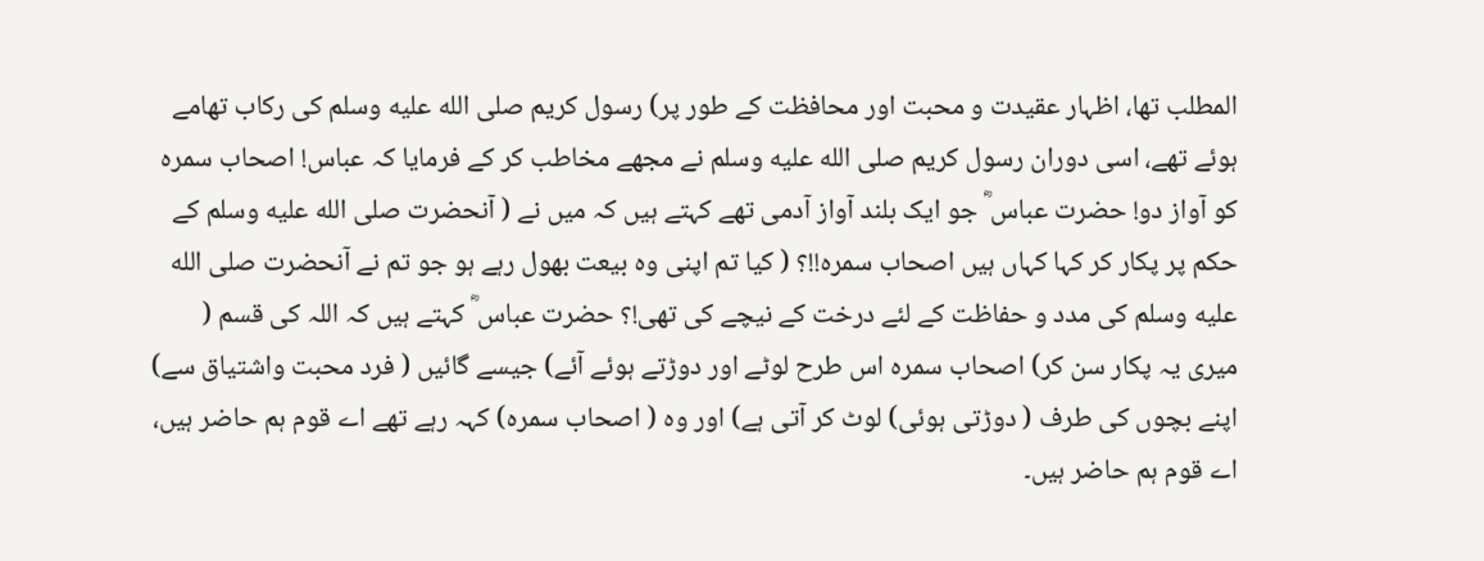المطلب تھا، اظہار عقیدت و محبت اور محافظت کے طور پر) رسول کریم صلى الله عليه وسلم کی رکاب تھامے ہوئے تھے، اسی دوران رسول کریم صلى الله عليه وسلم نے مجھے مخاطب کر کے فرمایا کہ عباس! اصحاب سمرہ کو آواز دو! حضرت عباس ؓ جو ایک بلند آواز آدمی تھے کہتے ہیں کہ میں نے ( آنحضرت صلى الله عليه وسلم کے حکم پر پکار کر کہا کہاں ہیں اصحاب سمرہ!!؟ ( کیا تم اپنی وہ بیعت بھول رہے ہو جو تم نے آنحضرت صلى الله عليه وسلم کی مدد و حفاظت کے لئے درخت کے نیچے کی تھی!؟ حضرت عباس ؓ کہتے ہیں کہ اللہ کی قسم ( میری یہ پکار سن کر) اصحاب سمرہ اس طرح لوٹے اور دوڑتے ہوئے آئے) جیسے گائیں ( فرد محبت واشتیاق سے) اپنے بچوں کی طرف ( دوڑتی ہوئی) لوٹ کر آتی ہے) اور وہ ( اصحاب سمرہ) کہہ رہے تھے اے قوم ہم حاضر ہیں، اے قوم ہم حاضر ہیں۔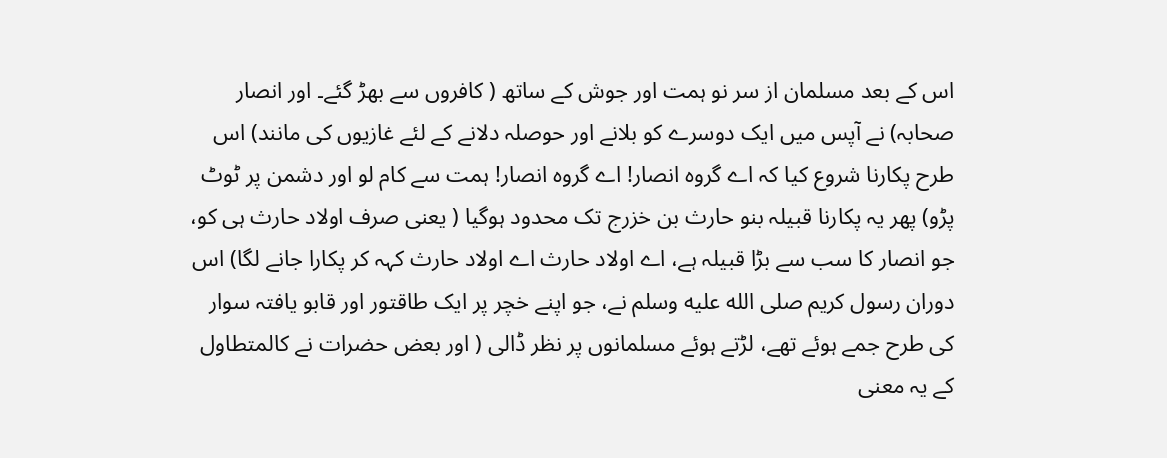اس کے بعد مسلمان از سر نو ہمت اور جوش کے ساتھ ( کافروں سے بھڑ گئے۔ اور انصار صحابہ) نے آپس میں ایک دوسرے کو بلانے اور حوصلہ دلانے کے لئے غازیوں کی مانند) اس طرح پکارنا شروع کیا کہ اے گروہ انصار! اے گروہ انصار! ہمت سے کام لو اور دشمن پر ٹوٹ پڑو) پھر یہ پکارنا قبیلہ بنو حارث بن خزرج تک محدود ہوگیا ( یعنی صرف اولاد حارث ہی کو، جو انصار کا سب سے بڑا قبیلہ ہے، اے اولاد حارث اے اولاد حارث کہہ کر پکارا جانے لگا) اس دوران رسول کریم صلى الله عليه وسلم نے، جو اپنے خچر پر ایک طاقتور اور قابو یافتہ سوار کی طرح جمے ہوئے تھے، لڑتے ہوئے مسلمانوں پر نظر ڈالی ( اور بعض حضرات نے کالمتطاول کے یہ معنی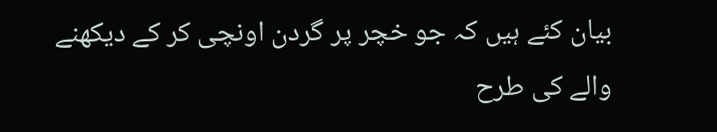بیان کئے ہیں کہ جو خچر پر گردن اونچی کر کے دیکھنے والے کی طرح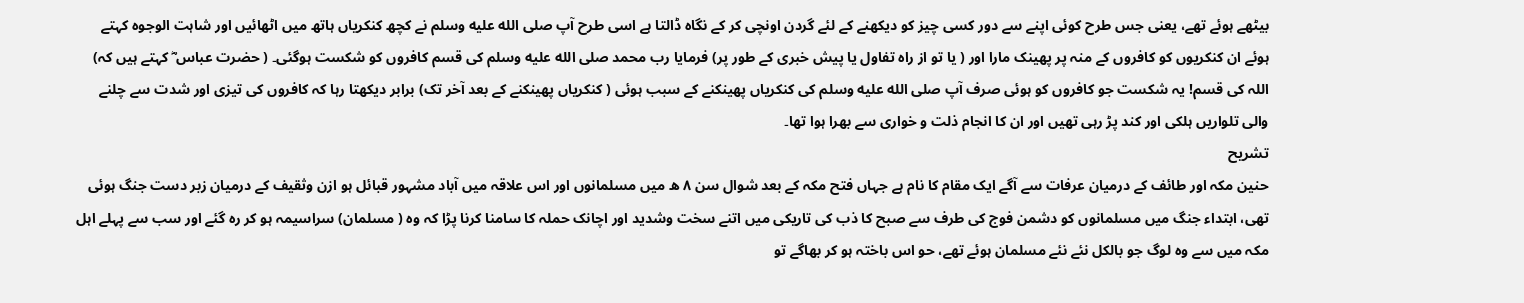بیٹھے ہوئے تھے، یعنی جس طرح کوئی اپنے سے دور کسی چیز کو دیکھنے کے لئے گردن اونچی کر کے نگاہ ڈالتا ہے اسی طرح آپ صلى الله عليه وسلم نے کچھ کنکریاں ہاتھ میں اٹھائیں اور شاہت الوجوہ کہتے ہوئے ان کنکریوں کو کافروں کے منہ پر پھینک مارا اور ( یا تو از راہ تفاول یا پیش خبری کے طور پر) فرمایا رب محمد صلى الله عليه وسلم کی قسم کافروں کو شکست ہوگئی۔ ( حضرت عباس ؓ کہتے ہیں کہ) اللہ کی قسم! یہ شکست جو کافروں کو ہوئی صرف آپ صلى الله عليه وسلم کی کنکریاں پھینکنے کے سبب ہوئی ( کنکریاں پھینکنے کے بعد آخر تک) برابر دیکھتا رہا کہ کافروں کی تیزی اور شدت سے چلنے والی تلواریں ہلکی اور کند پڑ رہی تھیں اور ان کا انجام ذلت و خواری سے بھرا ہوا تھا۔
تشریح
حنین مکہ اور طائف کے درمیان عرفات سے آگے ایک مقام کا نام ہے جہاں فتح مکہ کے بعد شوال سن ٨ ھ میں مسلمانوں اور اس علاقہ میں آباد مشہور قبائل ہو ازن وثقیف کے درمیان زبر دست جنگ ہوئی تھی، ابتداء جنگ میں مسلمانوں کو دشمن فوج کی طرف سے صبح کا ذب کی تاریکی میں اتنے سخت وشدید اور اچانک حملہ کا سامنا کرنا پڑا کہ وہ ( مسلمان) سراسیمہ ہو کر رہ گئے اور سب سے پہلے اہل مکہ میں سے وہ لوگ جو بالکل نئے نئے مسلمان ہوئے تھے، حو اس باختہ ہو کر بھاگے تو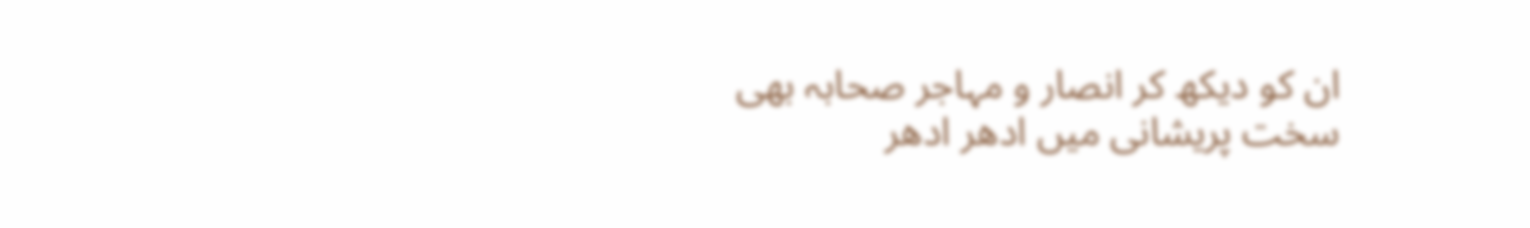ان کو دیکھ کر انصار و مہاجر صحابہ بھی سخت پریشانی میں ادھر ادھر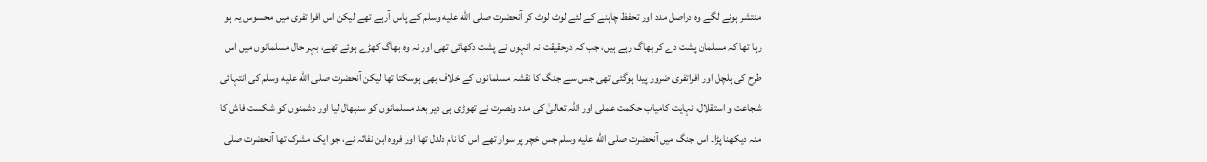منتشر ہونے لگے وہ دراصل مدد اور تحفظ چاہنے کے لئے لوٹ لوٹ کر آنحضرت صلى الله عليه وسلم کے پاس آرہے تھے لیکن اس افرا تفری میں محسوس یہ ہو رہا تھا کہ مسلمان پشت دے کر بھاگ رہے ہیں، جب کہ درحقیقت نہ انہوں نے پشت دکھائی تھی اور نہ وہ بھاگ کھڑے ہوئے تھے، بہر حال مسلمانوں میں اس طرح کی ہلچل اور افراتفری ضرور پیدا ہوگئی تھی جس سے جنگ کا نقشہ مسلمانوں کے خلاف بھی ہوسکتا تھا لیکن آنحضرت صلى الله عليه وسلم کی انتہائی شجاعت و استقلال، نہایت کامیاب حکمت عملی اور اللہ تعالیٰ کی مدد ونصرت نے تھوڑی ہی دیر بعد مسلمانوں کو سنبھال لیا اور دشمنوں کو شکست فاش کا منہ دیکھنا پڑا۔ اس جنگ میں آنحضرت صلى الله عليه وسلم جس خچر پر سوار تھے اس کا نام دلدل تھا اور فروہ ابن نفاثہ نے، جو ایک مشرک تھا آنحضرت صلى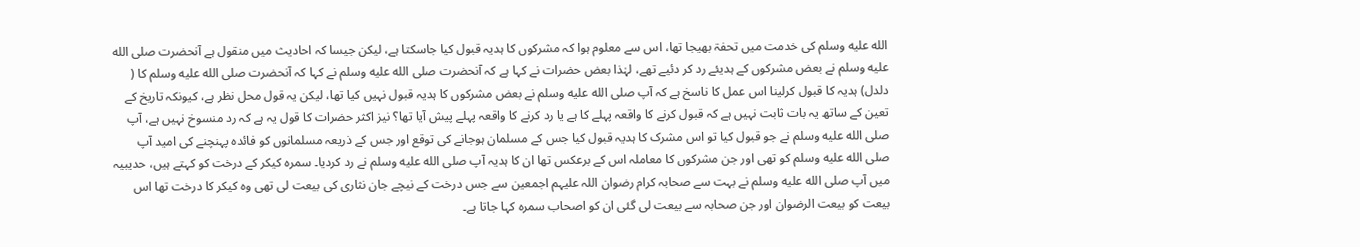الله عليه وسلم کی خدمت میں تحفۃ بھیجا تھا، اس سے معلوم ہوا کہ مشرکوں کا ہدیہ قبول کیا جاسکتا ہے، لیکن جیسا کہ احادیث میں منقول ہے آنحضرت صلى الله عليه وسلم نے بعض مشرکوں کے ہدیئے رد کر دئیے تھے، لہٰذا بعض حضرات نے کہا ہے کہ آنحضرت صلى الله عليه وسلم نے کہا کہ آنحضرت صلى الله عليه وسلم کا ( دلدل) ہدیہ کا قبول کرلینا اس عمل کا ناسخ ہے کہ آپ صلى الله عليه وسلم نے بعض مشرکوں کا ہدیہ قبول نہیں کیا تھا، لیکن یہ قول محل نظر ہے، کیونکہ تاریخ کے تعین کے ساتھ یہ بات ثابت نہیں ہے کہ قبول کرنے کا واقعہ پہلے کا ہے یا رد کرنے کا واقعہ پہلے پیش آیا تھا؟ نیز اکثر حضرات کا قول یہ ہے کہ رد منسوخ نہیں ہے، آپ صلى الله عليه وسلم نے جو قبول کیا تو اس مشرک کا ہدیہ قبول کیا جس کے مسلمان ہوجانے کی توقع اور جس کے ذریعہ مسلمانوں کو فائدہ پہنچنے کی امید آپ صلى الله عليه وسلم کو تھی اور جن مشرکوں کا معاملہ اس کے برعکس تھا ان کا ہدیہ آپ صلى الله عليه وسلم نے رد کردیا۔ سمرہ کیکر کے درخت کو کہتے ہیں، حدیبیہ میں آپ صلى الله عليه وسلم نے بہت سے صحابہ کرام رضوان اللہ علیہم اجمعین سے جس درخت کے نیچے جان نثاری کی بیعت لی تھی وہ کیکر کا درخت تھا اس بیعت کو بیعت الرضوان اور جن صحابہ سے بیعت لی گئی ان کو اصحاب سمرہ کہا جاتا ہے۔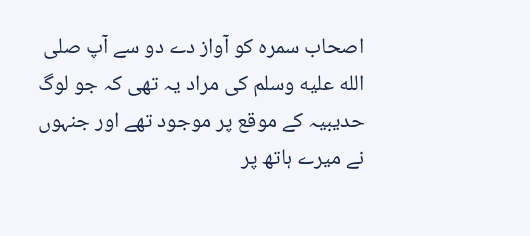اصحاب سمرہ کو آواز دے دو سے آپ صلى الله عليه وسلم کی مراد یہ تھی کہ جو لوگ حدیبیہ کے موقع پر موجود تھے اور جنہوں نے میرے ہاتھ پر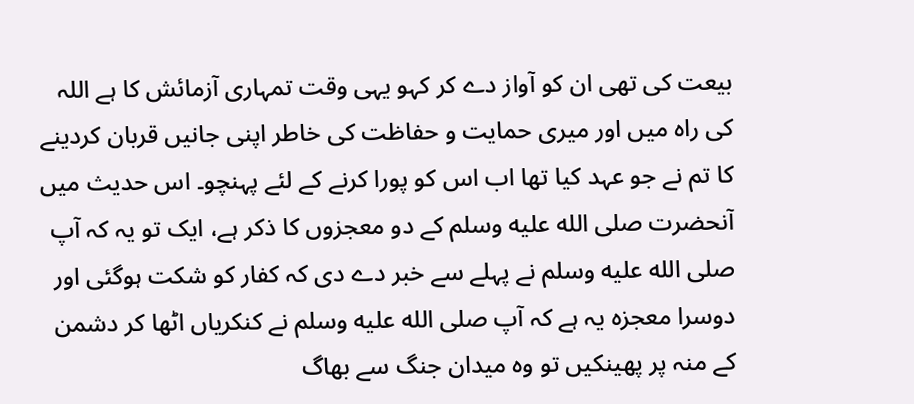بیعت کی تھی ان کو آواز دے کر کہو یہی وقت تمہاری آزمائش کا ہے اللہ کی راہ میں اور میری حمایت و حفاظت کی خاطر اپنی جانیں قربان کردینے کا تم نے جو عہد کیا تھا اب اس کو پورا کرنے کے لئے پہنچو۔ اس حدیث میں آنحضرت صلى الله عليه وسلم کے دو معجزوں کا ذکر ہے، ایک تو یہ کہ آپ صلى الله عليه وسلم نے پہلے سے خبر دے دی کہ کفار کو شکت ہوگئی اور دوسرا معجزہ یہ ہے کہ آپ صلى الله عليه وسلم نے کنکریاں اٹھا کر دشمن کے منہ پر پھینکیں تو وہ میدان جنگ سے بھاگ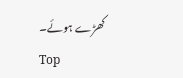کھڑے ہوئے۔
Top